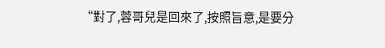“對了,蓉哥兒是回來了,按照旨意,是要分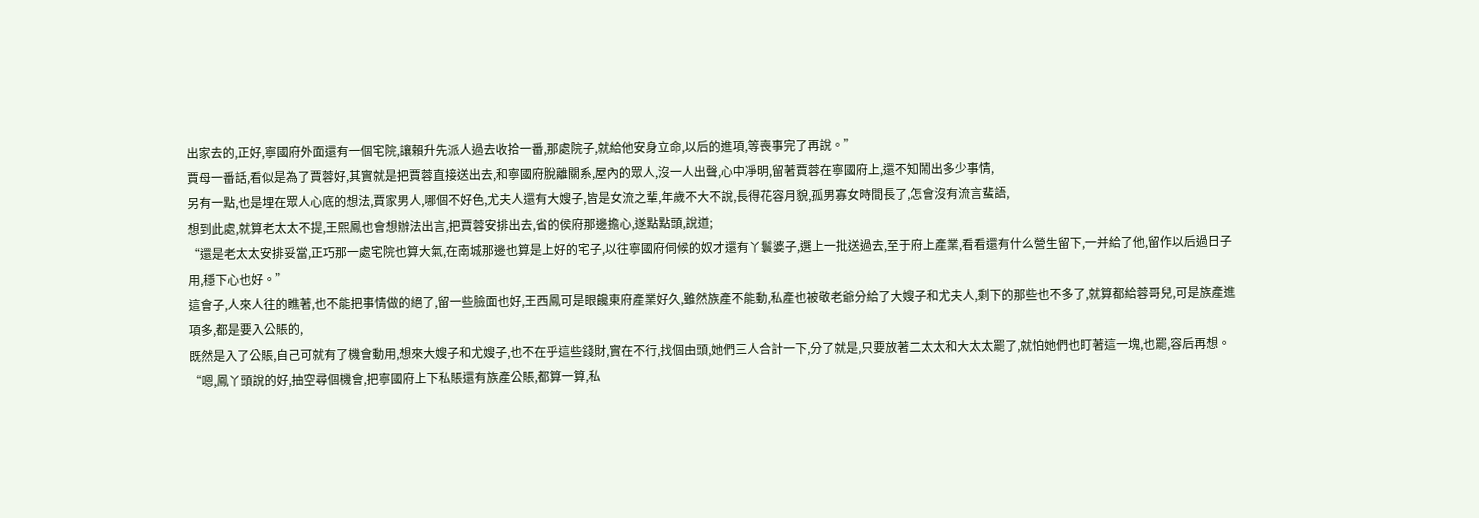出家去的,正好,寧國府外面還有一個宅院,讓賴升先派人過去收拾一番,那處院子,就給他安身立命,以后的進項,等喪事完了再說。”
賈母一番話,看似是為了賈蓉好,其實就是把賈蓉直接送出去,和寧國府脫離關系,屋內的眾人,沒一人出聲,心中凈明,留著賈蓉在寧國府上,還不知鬧出多少事情,
另有一點,也是埋在眾人心底的想法,賈家男人,哪個不好色,尤夫人還有大嫂子,皆是女流之輩,年歲不大不說,長得花容月貌,孤男寡女時間長了,怎會沒有流言蜚語,
想到此處,就算老太太不提,王熙鳳也會想辦法出言,把賈蓉安排出去,省的侯府那邊擔心,遂點點頭,說道;
“還是老太太安排妥當,正巧那一處宅院也算大氣,在南城那邊也算是上好的宅子,以往寧國府伺候的奴才還有丫鬟婆子,選上一批送過去,至于府上產業,看看還有什么營生留下,一并給了他,留作以后過日子用,穩下心也好。”
這會子,人來人往的瞧著,也不能把事情做的絕了,留一些臉面也好,王西鳳可是眼饞東府產業好久,雖然族產不能動,私產也被敬老爺分給了大嫂子和尤夫人,剩下的那些也不多了,就算都給蓉哥兒,可是族產進項多,都是要入公賬的,
既然是入了公賬,自己可就有了機會動用,想來大嫂子和尤嫂子,也不在乎這些錢財,實在不行,找個由頭,她們三人合計一下,分了就是,只要放著二太太和大太太罷了,就怕她們也盯著這一塊,也罷,容后再想。
“嗯,鳳丫頭說的好,抽空尋個機會,把寧國府上下私賬還有族產公賬,都算一算,私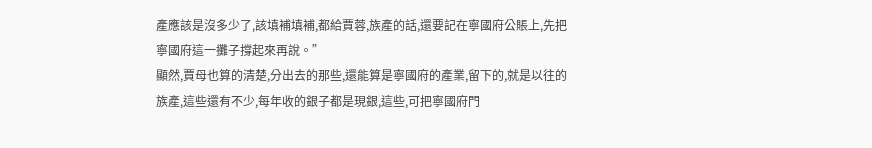產應該是沒多少了,該填補填補,都給賈蓉,族產的話,還要記在寧國府公賬上,先把寧國府這一攤子撐起來再說。”
顯然,賈母也算的清楚,分出去的那些,還能算是寧國府的產業,留下的,就是以往的族產,這些還有不少,每年收的銀子都是現銀,這些,可把寧國府門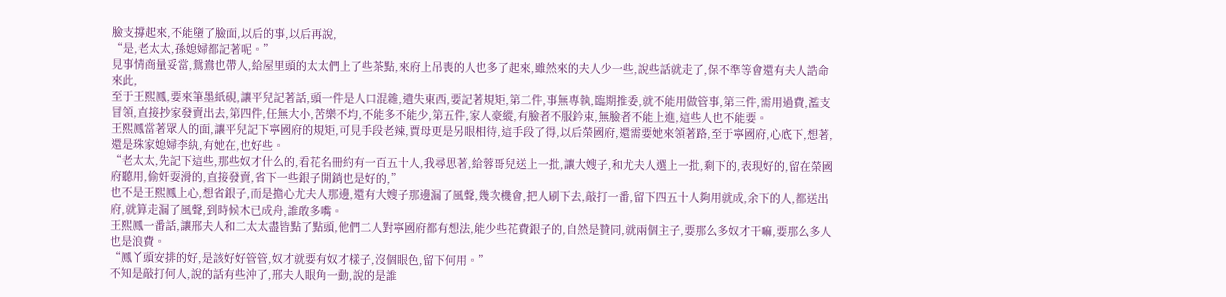臉支撐起來,不能墮了臉面,以后的事,以后再說,
“是,老太太,孫媳婦都記著呢。”
見事情商量妥當,鴛鴦也帶人,給屋里頭的太太們上了些茶點,來府上吊喪的人也多了起來,雖然來的夫人少一些,說些話就走了,保不準等會還有夫人誥命來此,
至于王熙鳳,要來筆墨紙硯,讓平兒記著話,頭一件是人口混雜,遺失東西,要記著規矩,第二件,事無專執,臨期推委,就不能用做管事,第三件,需用過費,濫支冒領,直接抄家發賣出去,第四件,任無大小,苦樂不均,不能多不能少,第五件,家人豪縱,有臉者不服鈐束,無臉者不能上進,這些人也不能要。
王熙鳳當著眾人的面,讓平兒記下寧國府的規矩,可見手段老辣,賈母更是另眼相待,這手段了得,以后榮國府,還需要她來領著路,至于寧國府,心底下,想著,還是珠家媳婦李紈,有她在,也好些。
“老太太,先記下這些,那些奴才什么的,看花名冊約有一百五十人,我尋思著,給蓉哥兒送上一批,讓大嫂子,和尤夫人選上一批,剩下的,表現好的,留在榮國府聽用,偷奸耍滑的,直接發賣,省下一些銀子開銷也是好的,”
也不是王熙鳳上心,想省銀子,而是擔心尤夫人那邊,還有大嫂子那邊漏了風聲,幾次機會,把人刷下去,敲打一番,留下四五十人夠用就成,余下的人,都送出府,就算走漏了風聲,到時候木已成舟,誰敢多嘴。
王熙鳳一番話,讓邢夫人和二太太盡皆點了點頭,他們二人對寧國府都有想法,能少些花費銀子的,自然是贊同,就兩個主子,要那么多奴才干嘛,要那么多人也是浪費。
“鳳丫頭安排的好,是該好好管管,奴才就要有奴才樣子,沒個眼色,留下何用。”
不知是敲打何人,說的話有些沖了,邢夫人眼角一動,說的是誰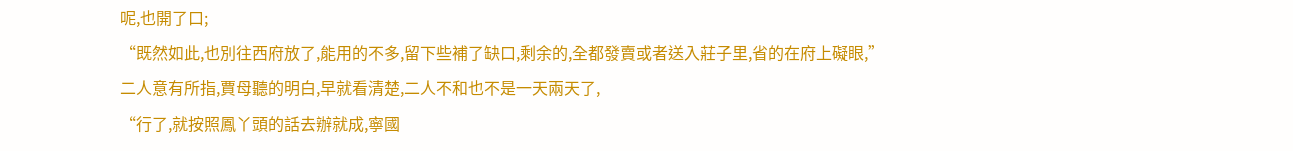呢,也開了口;
“既然如此,也別往西府放了,能用的不多,留下些補了缺口,剩余的,全都發賣或者送入莊子里,省的在府上礙眼,”
二人意有所指,賈母聽的明白,早就看清楚,二人不和也不是一天兩天了,
“行了,就按照鳳丫頭的話去辦就成,寧國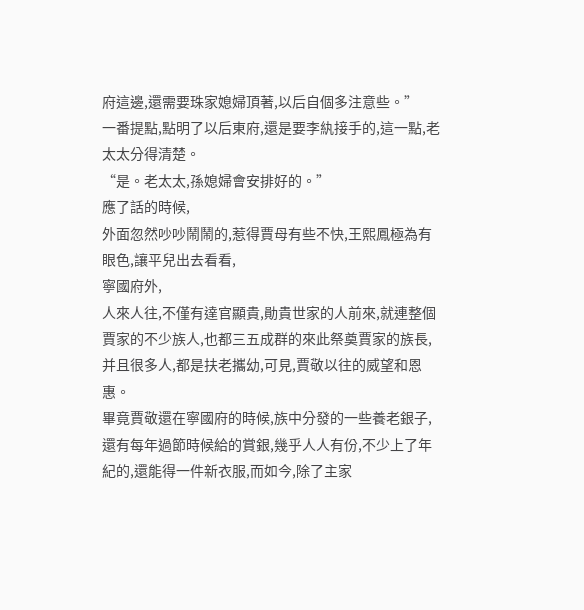府這邊,還需要珠家媳婦頂著,以后自個多注意些。”
一番提點,點明了以后東府,還是要李紈接手的,這一點,老太太分得清楚。
“是。老太太,孫媳婦會安排好的。”
應了話的時候,
外面忽然吵吵鬧鬧的,惹得賈母有些不快,王熙鳳極為有眼色,讓平兒出去看看,
寧國府外,
人來人往,不僅有達官顯貴,勛貴世家的人前來,就連整個賈家的不少族人,也都三五成群的來此祭奠賈家的族長,并且很多人,都是扶老攜幼,可見,賈敬以往的威望和恩惠。
畢竟賈敬還在寧國府的時候,族中分發的一些養老銀子,還有每年過節時候給的賞銀,幾乎人人有份,不少上了年紀的,還能得一件新衣服,而如今,除了主家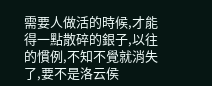需要人做活的時候,才能得一點散碎的銀子,以往的慣例,不知不覺就消失了,要不是洛云侯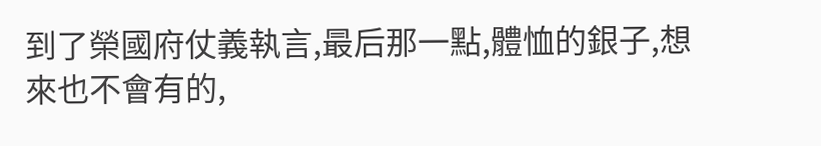到了榮國府仗義執言,最后那一點,體恤的銀子,想來也不會有的,